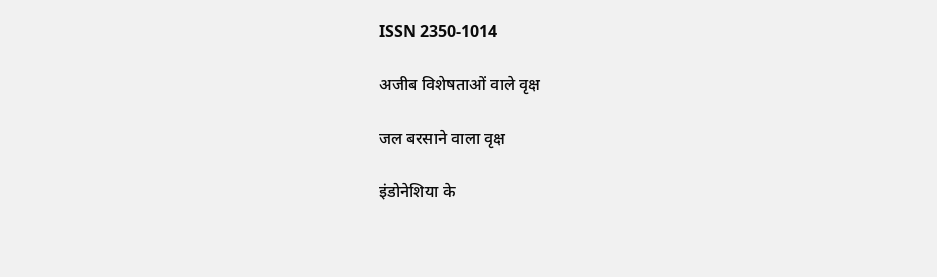ISSN 2350-1014

अजीब विशेषताओं वाले वृक्ष

जल बरसाने वाला वृक्ष

इंडोनेशिया के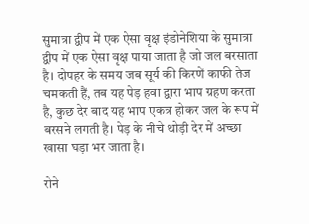सुमात्रा द्वीप में एक ऐसा वृक्ष इंडोनेशिया के सुमात्रा द्वीप में एक ऐसा वृक्ष पाया जाता है जो जल बरसाता है। दोपहर के समय जब सूर्य की किरणें काफी तेज चमकती हैं, तब यह पेड़ हवा द्वारा भाप ग्रहण करता है, कुछ देर बाद यह भाप एकत्र होकर जल के रूप में बरसने लगती है। पेड़ के नीचे थोड़ी देर में अच्छा खासा घड़ा भर जाता है।

रोने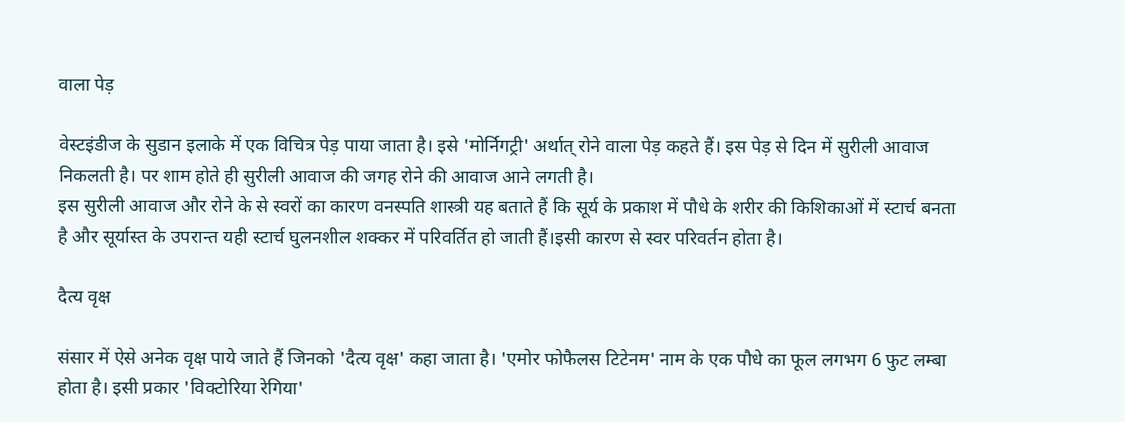वाला पेड़

वेस्टइंडीज के सुडान इलाके में एक विचित्र पेड़ पाया जाता है। इसे 'मोर्निगट्री' अर्थात् रोने वाला पेड़ कहते हैं। इस पेड़ से दिन में सुरीली आवाज निकलती है। पर शाम होते ही सुरीली आवाज की जगह रोने की आवाज आने लगती है।
इस सुरीली आवाज और रोने के से स्वरों का कारण वनस्पति शास्त्री यह बताते हैं कि सूर्य के प्रकाश में पौधे के शरीर की किशिकाओं में स्टार्च बनता है और सूर्यास्त के उपरान्त यही स्टार्च घुलनशील शक्कर में परिवर्तित हो जाती हैं।इसी कारण से स्वर परिवर्तन होता है।

दैत्य वृक्ष

संसार में ऐसे अनेक वृक्ष पाये जाते हैं जिनको 'दैत्य वृक्ष' कहा जाता है। 'एमोर फोफैलस टिटेनम' नाम के एक पौधे का फूल लगभग 6 फुट लम्बा होता है। इसी प्रकार 'विक्टोरिया रेगिया'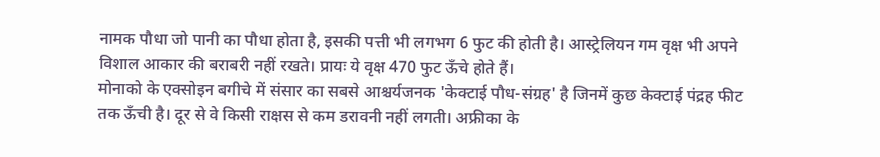नामक पौधा जो पानी का पौधा होता है, इसकी पत्ती भी लगभग 6 फुट की होती है। आस्ट्रेलियन गम वृक्ष भी अपने विशाल आकार की बराबरी नहीं रखते। प्रायः ये वृक्ष 470 फुट ऊँचे होते हैं।
मोनाको के एक्सोइन बगीचे में संसार का सबसे आश्चर्यजनक 'केक्टाई पौध-संग्रह' है जिनमें कुछ केक्टाई पंद्रह फीट तक ऊँची है। दूर से वे किसी राक्षस से कम डरावनी नहीं लगती। अफ्रीका के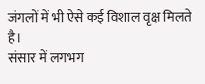जंगलों में भी ऐसे कई विशाल वृक्ष मिलते है।
संसार में लगभग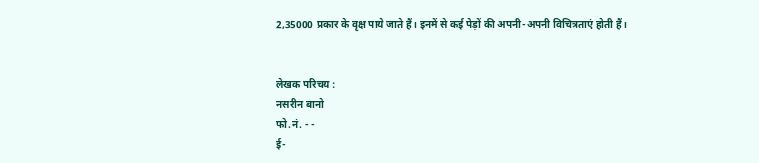2,35000 प्रकार के वृक्ष पाये जाते हैं। इनमें से कई पेड़ों की अपनी-अपनी विचित्रताएं होती हैं।


लेखक परिचय :
नसरीन बानो
फो.नं. - -
ई-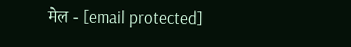मेल - [email protected]